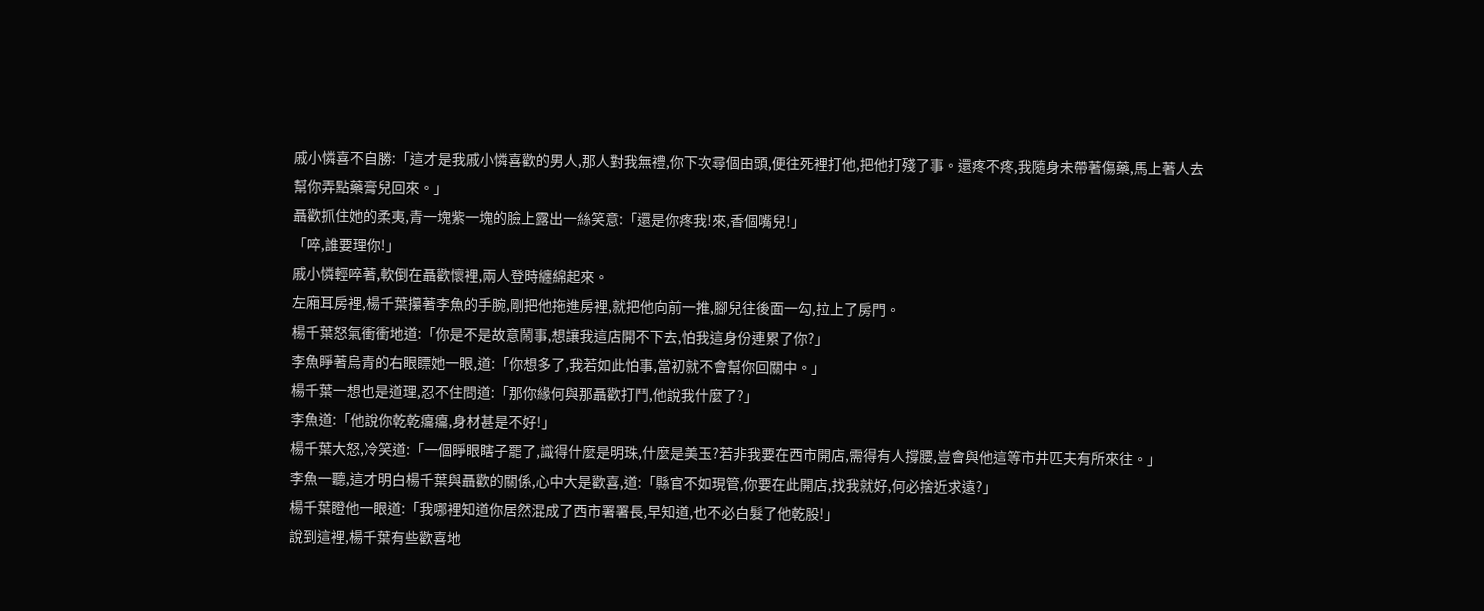戚小憐喜不自勝:「這才是我戚小憐喜歡的男人,那人對我無禮,你下次尋個由頭,便往死裡打他,把他打殘了事。還疼不疼,我隨身未帶著傷藥,馬上著人去幫你弄點藥膏兒回來。」
聶歡抓住她的柔夷,青一塊紫一塊的臉上露出一絲笑意:「還是你疼我!來,香個嘴兒!」
「啐,誰要理你!」
戚小憐輕啐著,軟倒在聶歡懷裡,兩人登時纏綿起來。
左廂耳房裡,楊千葉攥著李魚的手腕,剛把他拖進房裡,就把他向前一推,腳兒往後面一勾,拉上了房門。
楊千葉怒氣衝衝地道:「你是不是故意鬧事,想讓我這店開不下去,怕我這身份連累了你?」
李魚睜著烏青的右眼瞟她一眼,道:「你想多了,我若如此怕事,當初就不會幫你回關中。」
楊千葉一想也是道理,忍不住問道:「那你緣何與那聶歡打鬥,他說我什麼了?」
李魚道:「他說你乾乾癟癟,身材甚是不好!」
楊千葉大怒,冷笑道:「一個睜眼瞎子罷了,識得什麼是明珠,什麼是美玉?若非我要在西市開店,需得有人撐腰,豈會與他這等市井匹夫有所來往。」
李魚一聽,這才明白楊千葉與聶歡的關係,心中大是歡喜,道:「縣官不如現管,你要在此開店,找我就好,何必捨近求遠?」
楊千葉瞪他一眼道:「我哪裡知道你居然混成了西市署署長,早知道,也不必白髮了他乾股!」
說到這裡,楊千葉有些歡喜地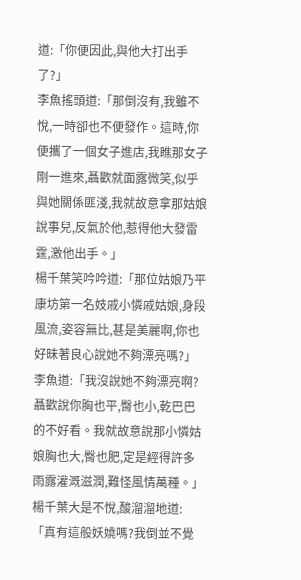道:「你便因此,與他大打出手了?」
李魚搖頭道:「那倒沒有,我雖不悅,一時卻也不便發作。這時,你便攜了一個女子進店,我瞧那女子剛一進來,聶歡就面露微笑,似乎與她關係匪淺,我就故意拿那姑娘說事兒,反氣於他,惹得他大發雷霆,激他出手。」
楊千葉笑吟吟道:「那位姑娘乃平康坊第一名妓戚小憐戚姑娘,身段風流,姿容無比,甚是美麗啊,你也好昧著良心說她不夠漂亮嗎?」
李魚道:「我沒說她不夠漂亮啊?聶歡說你胸也平,臀也小,乾巴巴的不好看。我就故意說那小憐姑娘胸也大,臀也肥,定是經得許多雨露灌溉滋潤,難怪風情萬種。」
楊千葉大是不悅,酸溜溜地道:「真有這般妖嬈嗎?我倒並不覺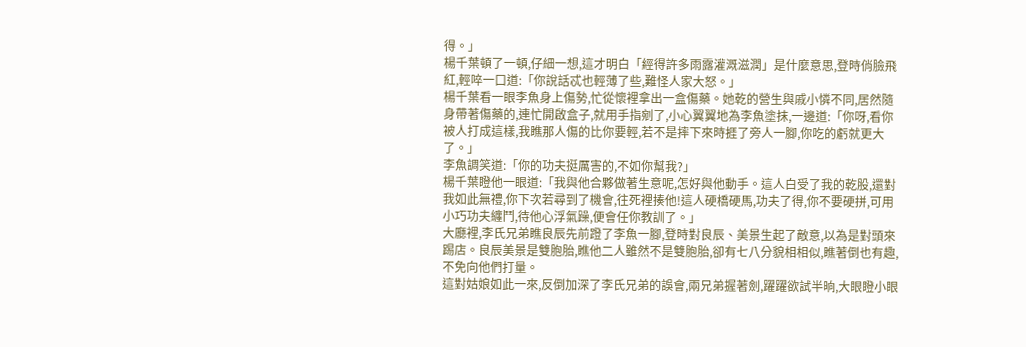得。」
楊千葉頓了一頓,仔細一想,這才明白「經得許多雨露灌溉滋潤」是什麼意思,登時俏臉飛紅,輕啐一口道:「你說話忒也輕薄了些,難怪人家大怒。」
楊千葉看一眼李魚身上傷勢,忙從懷裡拿出一盒傷藥。她乾的營生與戚小憐不同,居然隨身帶著傷藥的,連忙開啟盒子,就用手指剜了,小心翼翼地為李魚塗抹,一邊道:「你呀,看你被人打成這樣,我瞧那人傷的比你要輕,若不是摔下來時捱了旁人一腳,你吃的虧就更大了。」
李魚調笑道:「你的功夫挺厲害的,不如你幫我?」
楊千葉瞪他一眼道:「我與他合夥做著生意呢,怎好與他動手。這人白受了我的乾股,還對我如此無禮,你下次若尋到了機會,往死裡揍他!這人硬橋硬馬,功夫了得,你不要硬拼,可用小巧功夫纏鬥,待他心浮氣躁,便會任你教訓了。」
大廳裡,李氏兄弟瞧良辰先前蹬了李魚一腳,登時對良辰、美景生起了敵意,以為是對頭來踢店。良辰美景是雙胞胎,瞧他二人雖然不是雙胞胎,卻有七八分貌相相似,瞧著倒也有趣,不免向他們打量。
這對姑娘如此一來,反倒加深了李氏兄弟的誤會,兩兄弟握著劍,躍躍欲試半晌,大眼瞪小眼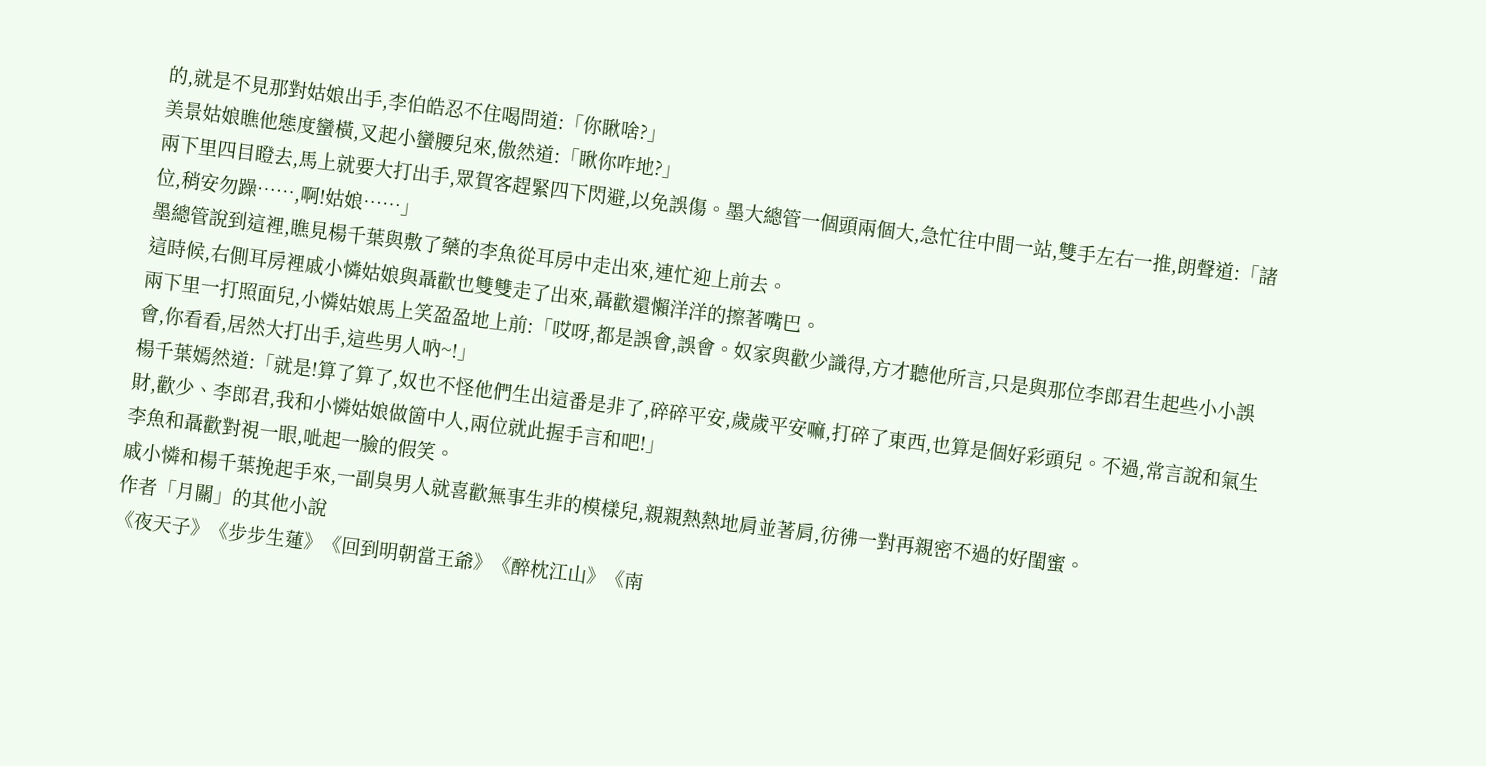的,就是不見那對姑娘出手,李伯皓忍不住喝問道:「你瞅啥?」
美景姑娘瞧他態度蠻橫,叉起小蠻腰兒來,傲然道:「瞅你咋地?」
兩下里四目瞪去,馬上就要大打出手,眾賀客趕緊四下閃避,以免誤傷。墨大總管一個頭兩個大,急忙往中間一站,雙手左右一推,朗聲道:「諸位,稍安勿躁……,啊!姑娘……」
墨總管說到這裡,瞧見楊千葉與敷了藥的李魚從耳房中走出來,連忙迎上前去。
這時候,右側耳房裡戚小憐姑娘與聶歡也雙雙走了出來,聶歡還懶洋洋的擦著嘴巴。
兩下里一打照面兒,小憐姑娘馬上笑盈盈地上前:「哎呀,都是誤會,誤會。奴家與歡少識得,方才聽他所言,只是與那位李郎君生起些小小誤會,你看看,居然大打出手,這些男人吶~!」
楊千葉嫣然道:「就是!算了算了,奴也不怪他們生出這番是非了,碎碎平安,歲歲平安嘛,打碎了東西,也算是個好彩頭兒。不過,常言說和氣生財,歡少、李郎君,我和小憐姑娘做箇中人,兩位就此握手言和吧!」
李魚和聶歡對視一眼,呲起一臉的假笑。
戚小憐和楊千葉挽起手來,一副臭男人就喜歡無事生非的模樣兒,親親熱熱地肩並著肩,彷彿一對再親密不過的好閨蜜。
作者「月關」的其他小說
《夜天子》《步步生蓮》《回到明朝當王爺》《醉枕江山》《南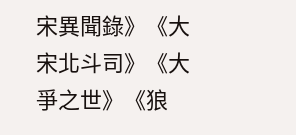宋異聞錄》《大宋北斗司》《大爭之世》《狼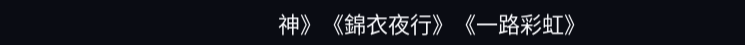神》《錦衣夜行》《一路彩虹》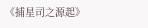《捕星司之源起》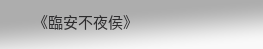《臨安不夜侯》